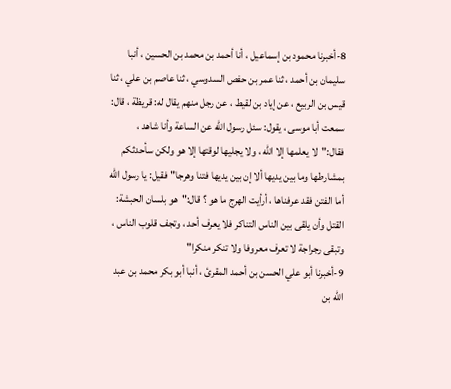8-أخبرنا محمود بن إسماعيل ، أنا أحمد بن محمد بن الحسين ، أنبا سليمان بن أحمد ، ثنا عمر بن حفص السدوسي ، ثنا عاصم بن علي ، ثنا قيس بن الربيع ، عن إياد بن لقيط ، عن رجل منهم يقال له: قريظة ، قال: سمعت أبا موسى ، يقول: سئل رسول الله عن الساعة وأنا شاهد ، فقال:"لا يعلمها إلا الله ، ولا يجليها لوقتها إلا هو ولكن سأحدثكم بمشارطها وما بين يديها ألا إن بين يديها فتنا وهرجا"فقيل: يا رسول الله أما الفتن فقد عرفناها ، أرأيت الهرج ما هو ؟ قال:"هو بلسان الحبشة: القتل وأن يلقى بين الناس التناكر فلا يعرف أحد ، وتجف قلوب الناس ، وتبقى رجراجة لا تعرف معروفا ولا تنكر منكرا"
9-أخبرنا أبو علي الحسن بن أحمد المقرئ ، أنبا أبو بكر محمد بن عبد الله بن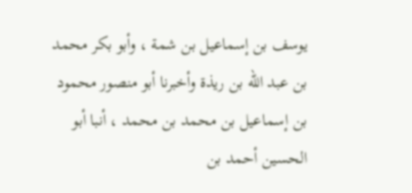يوسف بن إسماعيل بن شمة ، وأبو بكر محمد بن عبد الله بن ريذة وأخبرنا أبو منصور محمود بن إسماعيل بن محمد بن محمد ، أنبا أبو الحسين أحمد بن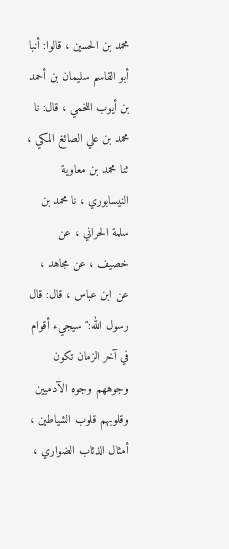محمد بن الحسين ، قالوا: أنبا أبو القاسم سليمان بن أحمد بن أيوب اللخمي ، قال: نا محمد بن علي الصائغ المكي ، ثنا محمد بن معاوية النيسابوري ، نا محمد بن سلمة الحراني ، عن خصيف ، عن مجاهد ، عن ابن عباس ، قال: قال رسول الله:"سيجيء أقوام في آخر الزمان تكون وجوههم وجوه الآدميين وقلوبهم قلوب الشياطين ، أمثال الذئاب الضواري ،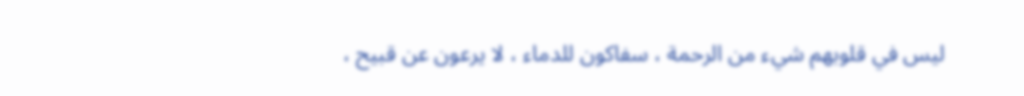ليس في قلوبهم شيء من الرحمة ، سفاكون للدماء ، لا يرعون عن قبيح ،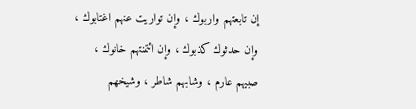إن تابعتهم واربوك ، وإن تواريت عنهم اغتابوك ، وإن حدثوك كذبوك ، وإن ائتمنتهم خانوك ، صبيهم عارم ، وشابهم شاطر ، وشيخهم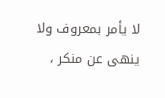لا يأمر بمعروف ولا ينهى عن منكر ،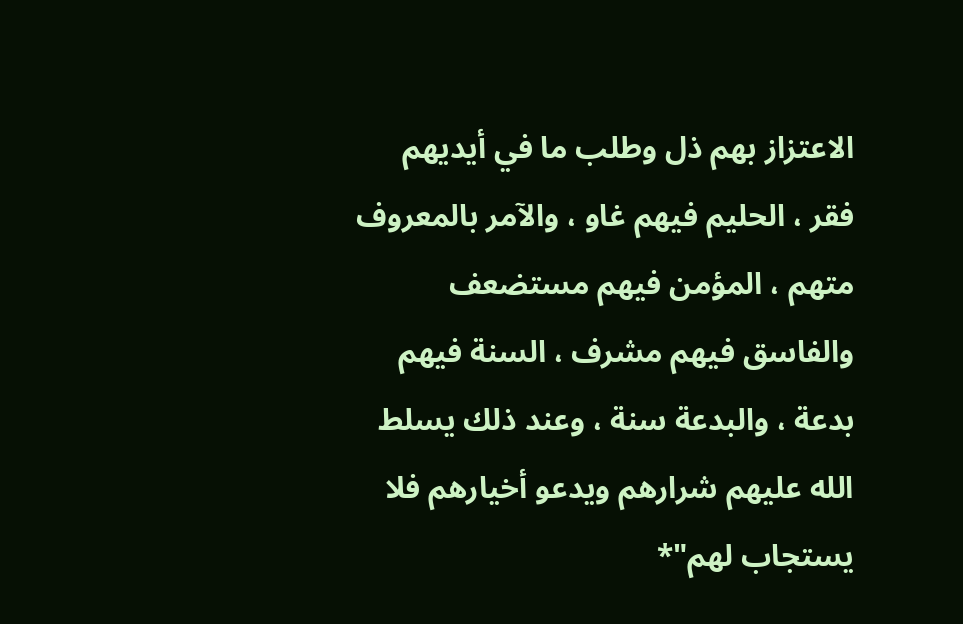الاعتزاز بهم ذل وطلب ما في أيديهم فقر ، الحليم فيهم غاو ، والآمر بالمعروف متهم ، المؤمن فيهم مستضعف والفاسق فيهم مشرف ، السنة فيهم بدعة ، والبدعة سنة ، وعند ذلك يسلط الله عليهم شرارهم ويدعو أخيارهم فلا يستجاب لهم"*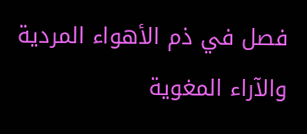فصل في ذم الأهواء المردية والآراء المغوية